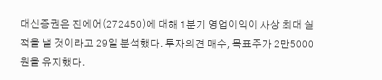대신증권은 진에어(272450)에 대해 1분기 영업이익이 사상 최대 실적을 낼 것이라고 29일 분석했다. 투자의견 매수, 목표주가 2만5000원을 유지했다.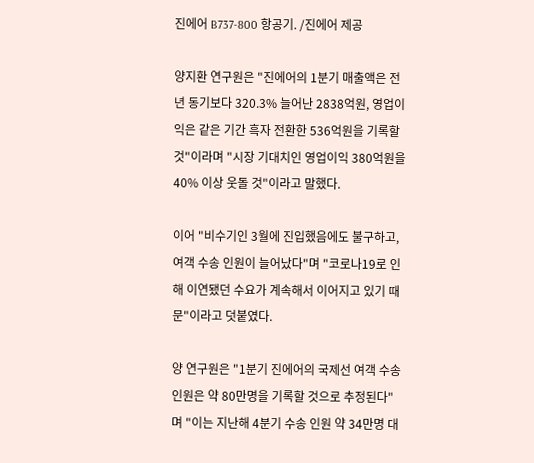진에어 B737-800 항공기. /진에어 제공

양지환 연구원은 "진에어의 1분기 매출액은 전년 동기보다 320.3% 늘어난 2838억원, 영업이익은 같은 기간 흑자 전환한 536억원을 기록할 것"이라며 "시장 기대치인 영업이익 380억원을 40% 이상 웃돌 것"이라고 말했다.

이어 "비수기인 3월에 진입했음에도 불구하고, 여객 수송 인원이 늘어났다"며 "코로나19로 인해 이연됐던 수요가 계속해서 이어지고 있기 때문"이라고 덧붙였다.

양 연구원은 "1분기 진에어의 국제선 여객 수송 인원은 약 80만명을 기록할 것으로 추정된다"며 "이는 지난해 4분기 수송 인원 약 34만명 대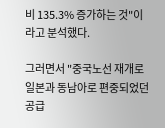비 135.3% 증가하는 것"이라고 분석했다.

그러면서 "중국노선 재개로 일본과 동남아로 편중되었던 공급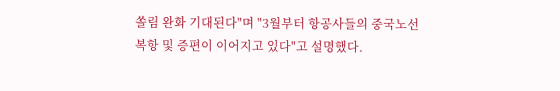쏠림 완화 기대된다"며 "3월부터 항공사들의 중국노선 복항 및 증편이 이어지고 있다"고 설명했다.